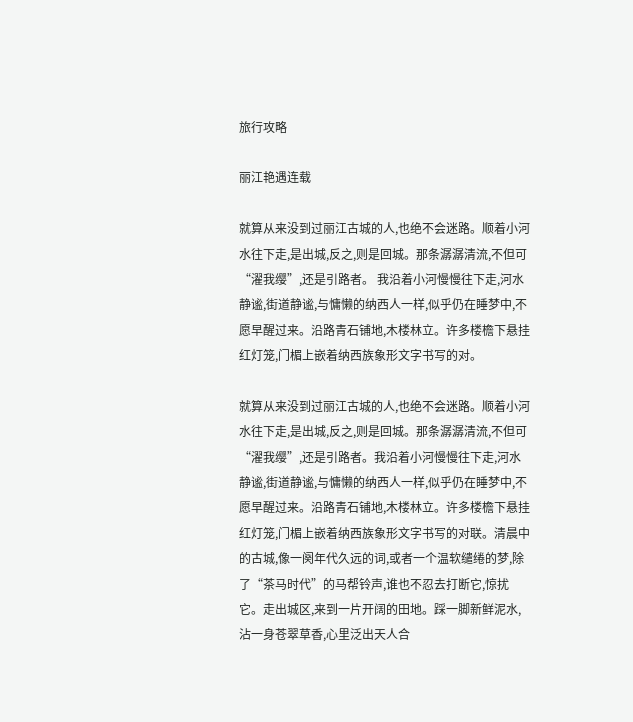旅行攻略

丽江艳遇连载

就算从来没到过丽江古城的人,也绝不会迷路。顺着小河水往下走,是出城,反之,则是回城。那条潺潺清流,不但可“濯我缨”,还是引路者。 我沿着小河慢慢往下走,河水静谧,街道静谧,与慵懒的纳西人一样,似乎仍在睡梦中,不愿早醒过来。沿路青石铺地,木楼林立。许多楼檐下悬挂红灯笼,门楣上嵌着纳西族象形文字书写的对。

就算从来没到过丽江古城的人,也绝不会迷路。顺着小河水往下走,是出城,反之,则是回城。那条潺潺清流,不但可“濯我缨”,还是引路者。我沿着小河慢慢往下走,河水静谧,街道静谧,与慵懒的纳西人一样,似乎仍在睡梦中,不愿早醒过来。沿路青石铺地,木楼林立。许多楼檐下悬挂红灯笼,门楣上嵌着纳西族象形文字书写的对联。清晨中的古城,像一阕年代久远的词,或者一个温软缱绻的梦,除了“茶马时代”的马帮铃声,谁也不忍去打断它,惊扰它。走出城区,来到一片开阔的田地。踩一脚新鲜泥水,沾一身苍翠草香,心里泛出天人合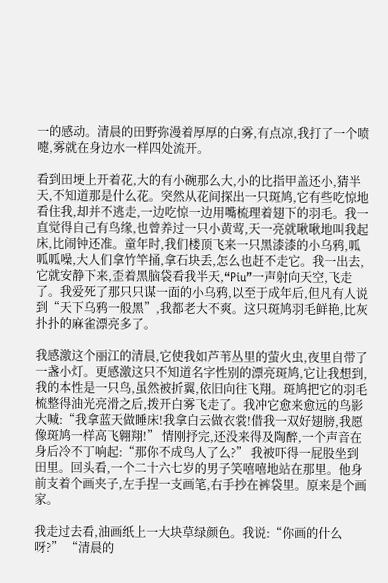一的感动。清晨的田野弥漫着厚厚的白雾,有点凉,我打了一个喷嚏,雾就在身边水一样四处流开。

看到田埂上开着花,大的有小碗那么大,小的比指甲盖还小,猜半天,不知道那是什么花。突然从花间探出一只斑鸠,它有些吃惊地看住我,却并不逃走,一边吃惊一边用嘴梳理着翅下的羽毛。我一直觉得自己有鸟缘,也曾养过一只小黄莺,天一亮就啾啾地叫我起床,比闹钟还准。童年时,我们楼顶飞来一只黑漆漆的小乌鸦,呱呱呱噪,大人们拿竹竿捅,拿石块丢,怎么也赶不走它。我一出去,它就安静下来,歪着黑脑袋看我半天,“Piu”一声射向天空,飞走了。我爱死了那只只谋一面的小乌鸦,以至于成年后,但凡有人说到“天下乌鸦一般黑”,我都老大不爽。这只斑鸠羽毛鲜艳,比灰扑扑的麻雀漂亮多了。

我感激这个丽江的清晨,它使我如芦苇丛里的萤火虫,夜里自带了一盏小灯。更感激这只不知道名字性别的漂亮斑鸠,它让我想到,我的本性是一只鸟,虽然被折翼,依旧向往飞翔。斑鸠把它的羽毛梳整得油光亮滑之后,拨开白雾飞走了。我冲它愈来愈远的鸟影大喊:“我拿蓝天做睡床!我拿白云做衣裳!借我一双好翅膀,我愿像斑鸠一样高飞翱翔!” 情刚抒完,还没来得及陶醉,一个声音在身后冷不丁响起:“那你不成鸟人了么?” 我被吓得一屁股坐到田里。回头看,一个二十六七岁的男子笑嘻嘻地站在那里。他身前支着个画夹子,左手捏一支画笔,右手抄在裤袋里。原来是个画家。

我走过去看,油画纸上一大块草绿颜色。我说:“你画的什么呀?” “清晨的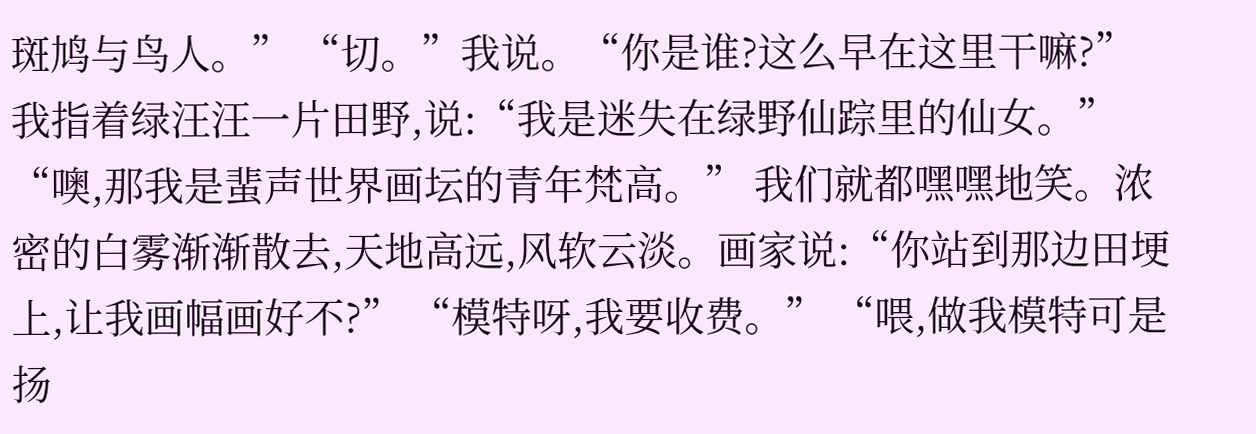斑鸠与鸟人。” “切。”我说。“你是谁?这么早在这里干嘛?” 我指着绿汪汪一片田野,说:“我是迷失在绿野仙踪里的仙女。” “噢,那我是蜚声世界画坛的青年梵高。” 我们就都嘿嘿地笑。浓密的白雾渐渐散去,天地高远,风软云淡。画家说:“你站到那边田埂上,让我画幅画好不?” “模特呀,我要收费。” “喂,做我模特可是扬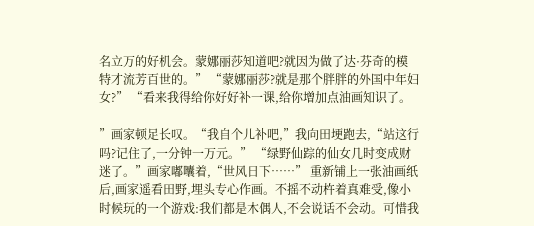名立万的好机会。蒙娜丽莎知道吧?就因为做了达·芬奇的模特才流芳百世的。” “蒙娜丽莎?就是那个胖胖的外国中年妇女?” “看来我得给你好好补一课,给你增加点油画知识了。

”画家顿足长叹。“我自个儿补吧,”我向田埂跑去,“站这行吗?记住了,一分钟一万元。” “绿野仙踪的仙女几时变成财迷了。”画家嘟囔着,“世风日下……” 重新铺上一张油画纸后,画家遥看田野,埋头专心作画。不摇不动杵着真难受,像小时候玩的一个游戏:我们都是木偶人,不会说话不会动。可惜我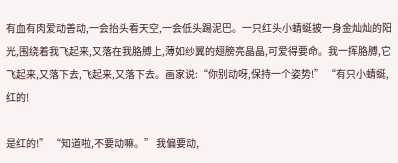有血有肉爱动善动,一会抬头看天空,一会低头踢泥巴。一只红头小蜻蜓披一身金灿灿的阳光,围绕着我飞起来,又落在我胳膊上,薄如纱翼的翅膀亮晶晶,可爱得要命。我一挥胳膊,它飞起来,又落下去,飞起来,又落下去。画家说:“你别动呀,保持一个姿势!” “有只小蜻蜓,红的!

是红的!” “知道啦,不要动嘛。” 我偏要动,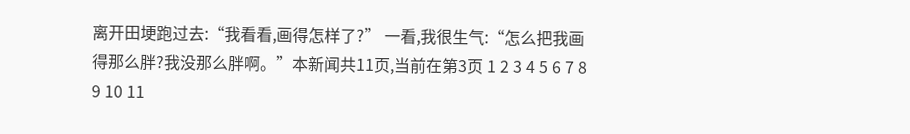离开田埂跑过去:“我看看,画得怎样了?” 一看,我很生气:“怎么把我画得那么胖?我没那么胖啊。”本新闻共11页,当前在第3页 1 2 3 4 5 6 7 8 9 10 11